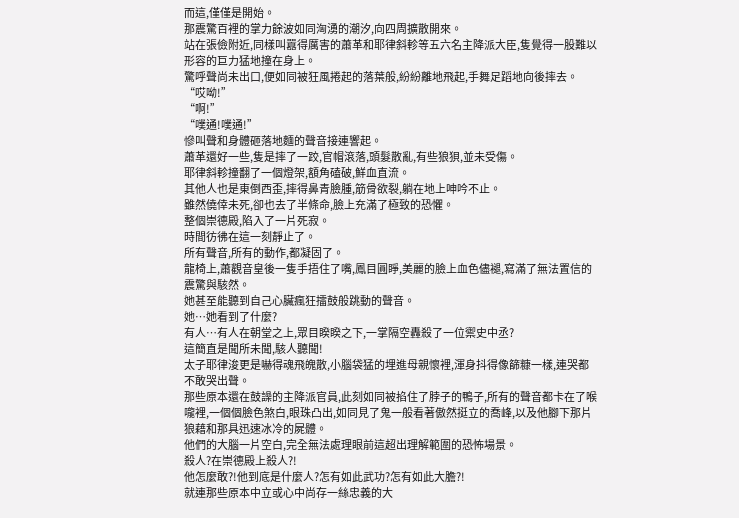而這,僅僅是開始。
那震驚百裡的掌力餘波如同洶湧的潮汐,向四周擴散開來。
站在張儉附近,同樣叫囂得厲害的蕭革和耶律斜軫等五六名主降派大臣,隻覺得一股難以形容的巨力猛地撞在身上。
驚呼聲尚未出口,便如同被狂風捲起的落葉般,紛紛離地飛起,手舞足蹈地向後摔去。
“哎呦!”
“啊!”
“噗通!噗通!”
慘叫聲和身體砸落地麵的聲音接連響起。
蕭革還好一些,隻是摔了一跤,官帽滾落,頭髮散亂,有些狼狽,並未受傷。
耶律斜軫撞翻了一個燈架,額角磕破,鮮血直流。
其他人也是東倒西歪,摔得鼻青臉腫,筋骨欲裂,躺在地上呻吟不止。
雖然僥倖未死,卻也去了半條命,臉上充滿了極致的恐懼。
整個崇德殿,陷入了一片死寂。
時間彷彿在這一刻靜止了。
所有聲音,所有的動作,都凝固了。
龍椅上,蕭觀音皇後一隻手捂住了嘴,鳳目圓睜,美麗的臉上血色儘褪,寫滿了無法置信的震驚與駭然。
她甚至能聽到自己心臟瘋狂擂鼓般跳動的聲音。
她…她看到了什麼?
有人…有人在朝堂之上,眾目睽睽之下,一掌隔空轟殺了一位禦史中丞?
這簡直是聞所未聞,駭人聽聞!
太子耶律浚更是嚇得魂飛魄散,小腦袋猛的埋進母親懷裡,渾身抖得像篩糠一樣,連哭都不敢哭出聲。
那些原本還在鼓譟的主降派官員,此刻如同被掐住了脖子的鴨子,所有的聲音都卡在了喉嚨裡,一個個臉色煞白,眼珠凸出,如同見了鬼一般看著傲然挺立的喬峰,以及他腳下那片狼藉和那具迅速冰冷的屍體。
他們的大腦一片空白,完全無法處理眼前這超出理解範圍的恐怖場景。
殺人?在崇德殿上殺人?!
他怎麼敢?!他到底是什麼人?怎有如此武功?怎有如此大膽?!
就連那些原本中立或心中尚存一絲忠義的大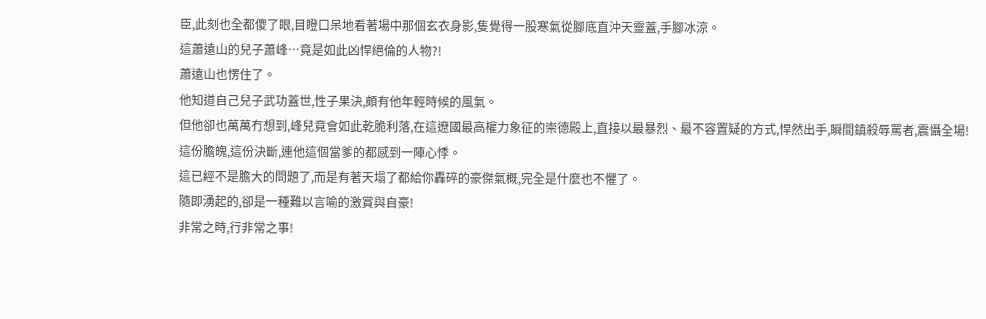臣,此刻也全都傻了眼,目瞪口呆地看著場中那個玄衣身影,隻覺得一股寒氣從腳底直沖天靈蓋,手腳冰涼。
這蕭遠山的兒子蕭峰…竟是如此凶悍絕倫的人物?!
蕭遠山也愣住了。
他知道自己兒子武功蓋世,性子果決,頗有他年輕時候的風氣。
但他卻也萬萬冇想到,峰兒竟會如此乾脆利落,在這遼國最高權力象征的崇德殿上,直接以最暴烈、最不容置疑的方式,悍然出手,瞬間鎮殺辱罵者,震懾全場!
這份膽魄,這份決斷,連他這個當爹的都感到一陣心悸。
這已經不是膽大的問題了,而是有著天塌了都給你轟碎的豪傑氣概,完全是什麼也不懼了。
隨即湧起的,卻是一種難以言喻的激賞與自豪!
非常之時,行非常之事!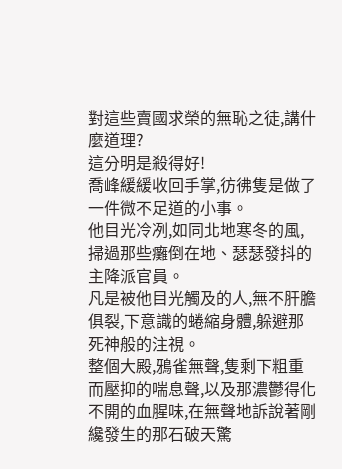對這些賣國求榮的無恥之徒,講什麼道理?
這分明是殺得好!
喬峰緩緩收回手掌,彷彿隻是做了一件微不足道的小事。
他目光冷冽,如同北地寒冬的風,掃過那些癱倒在地、瑟瑟發抖的主降派官員。
凡是被他目光觸及的人,無不肝膽俱裂,下意識的蜷縮身體,躲避那死神般的注視。
整個大殿,鴉雀無聲,隻剩下粗重而壓抑的喘息聲,以及那濃鬱得化不開的血腥味,在無聲地訴說著剛纔發生的那石破天驚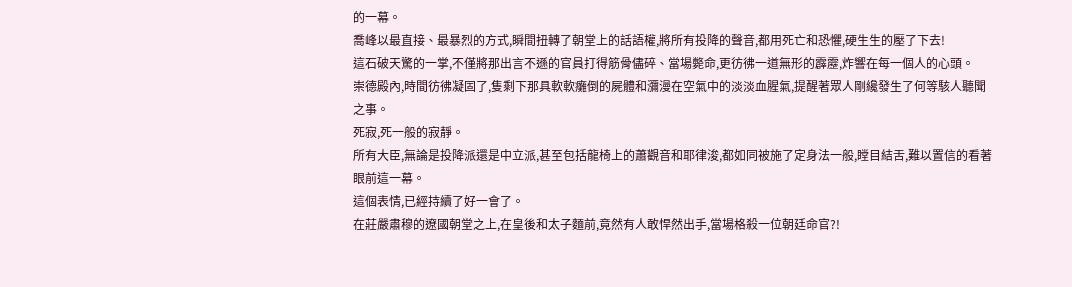的一幕。
喬峰以最直接、最暴烈的方式,瞬間扭轉了朝堂上的話語權,將所有投降的聲音,都用死亡和恐懼,硬生生的壓了下去!
這石破天驚的一掌,不僅將那出言不遜的官員打得筋骨儘碎、當場斃命,更彷彿一道無形的霹靂,炸響在每一個人的心頭。
崇德殿內,時間彷彿凝固了,隻剩下那具軟軟癱倒的屍體和瀰漫在空氣中的淡淡血腥氣,提醒著眾人剛纔發生了何等駭人聽聞之事。
死寂,死一般的寂靜。
所有大臣,無論是投降派還是中立派,甚至包括龍椅上的蕭觀音和耶律浚,都如同被施了定身法一般,瞠目結舌,難以置信的看著眼前這一幕。
這個表情,已經持續了好一會了。
在莊嚴肅穆的遼國朝堂之上,在皇後和太子麵前,竟然有人敢悍然出手,當場格殺一位朝廷命官?!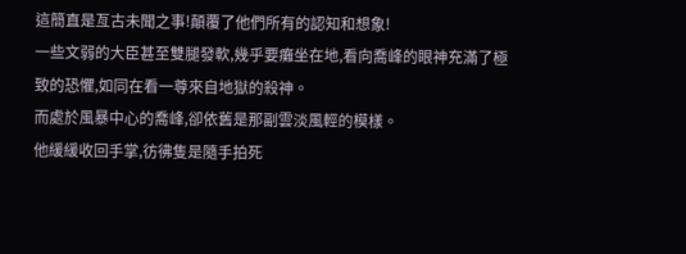這簡直是亙古未聞之事!顛覆了他們所有的認知和想象!
一些文弱的大臣甚至雙腿發軟,幾乎要癱坐在地,看向喬峰的眼神充滿了極致的恐懼,如同在看一尊來自地獄的殺神。
而處於風暴中心的喬峰,卻依舊是那副雲淡風輕的模樣。
他緩緩收回手掌,彷彿隻是隨手拍死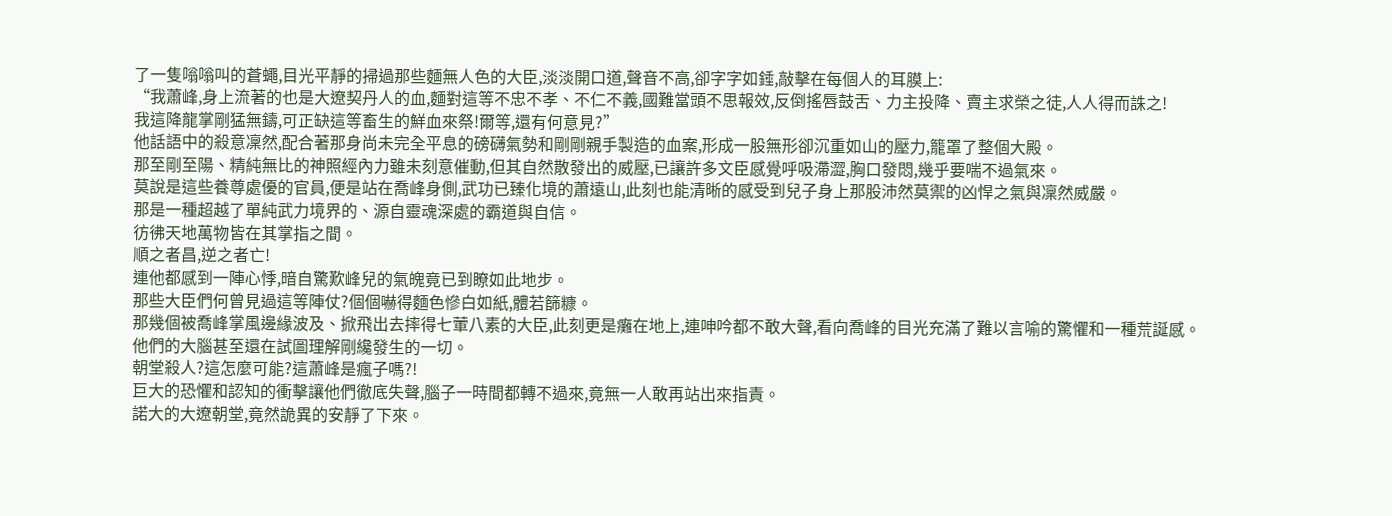了一隻嗡嗡叫的蒼蠅,目光平靜的掃過那些麵無人色的大臣,淡淡開口道,聲音不高,卻字字如錘,敲擊在每個人的耳膜上:
“我蕭峰,身上流著的也是大遼契丹人的血,麵對這等不忠不孝、不仁不義,國難當頭不思報效,反倒搖唇鼓舌、力主投降、賣主求榮之徒,人人得而誅之!
我這降龍掌剛猛無鑄,可正缺這等畜生的鮮血來祭!爾等,還有何意見?”
他話語中的殺意凜然,配合著那身尚未完全平息的磅礴氣勢和剛剛親手製造的血案,形成一股無形卻沉重如山的壓力,籠罩了整個大殿。
那至剛至陽、精純無比的神照經內力雖未刻意催動,但其自然散發出的威壓,已讓許多文臣感覺呼吸滯澀,胸口發悶,幾乎要喘不過氣來。
莫說是這些養尊處優的官員,便是站在喬峰身側,武功已臻化境的蕭遠山,此刻也能清晰的感受到兒子身上那股沛然莫禦的凶悍之氣與凜然威嚴。
那是一種超越了單純武力境界的、源自靈魂深處的霸道與自信。
彷彿天地萬物皆在其掌指之間。
順之者昌,逆之者亡!
連他都感到一陣心悸,暗自驚歎峰兒的氣魄竟已到瞭如此地步。
那些大臣們何曾見過這等陣仗?個個嚇得麵色慘白如紙,體若篩糠。
那幾個被喬峰掌風邊緣波及、掀飛出去摔得七葷八素的大臣,此刻更是癱在地上,連呻吟都不敢大聲,看向喬峰的目光充滿了難以言喻的驚懼和一種荒誕感。
他們的大腦甚至還在試圖理解剛纔發生的一切。
朝堂殺人?這怎麼可能?這蕭峰是瘋子嗎?!
巨大的恐懼和認知的衝擊讓他們徹底失聲,腦子一時間都轉不過來,竟無一人敢再站出來指責。
諾大的大遼朝堂,竟然詭異的安靜了下來。